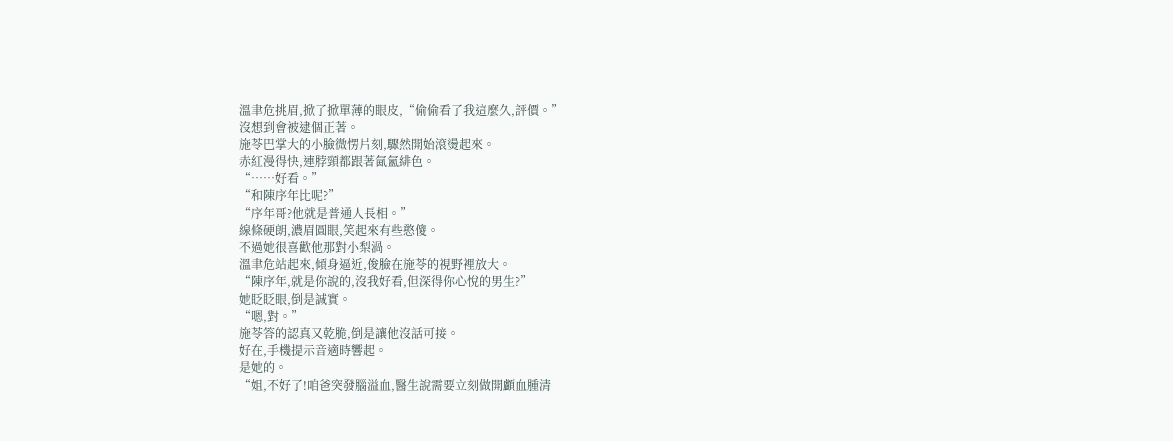溫聿危挑眉,掀了掀單薄的眼皮,“偷偷看了我這麼久,評價。”
沒想到會被逮個正著。
施苓巴掌大的小臉微愣片刻,驟然開始滾燙起來。
赤紅漫得快,連脖頸都跟著氤氳緋色。
“……好看。”
“和陳序年比呢?”
“序年哥?他就是普通人長相。”
線條硬朗,濃眉圓眼,笑起來有些憨傻。
不過她很喜歡他那對小梨渦。
溫聿危站起來,傾身逼近,俊臉在施苓的視野裡放大。
“陳序年,就是你說的,沒我好看,但深得你心悅的男生?”
她眨眨眼,倒是誠實。
“嗯,對。”
施苓答的認真又乾脆,倒是讓他沒話可接。
好在,手機提示音適時響起。
是她的。
“姐,不好了!咱爸突發腦溢血,醫生說需要立刻做開顱血腫清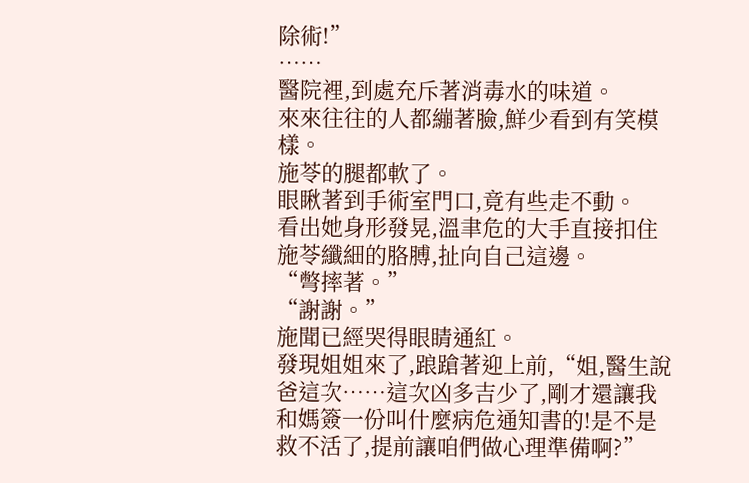除術!”
……
醫院裡,到處充斥著消毒水的味道。
來來往往的人都繃著臉,鮮少看到有笑模樣。
施苓的腿都軟了。
眼瞅著到手術室門口,竟有些走不動。
看出她身形發晃,溫聿危的大手直接扣住施苓纖細的胳膊,扯向自己這邊。
“彆摔著。”
“謝謝。”
施聞已經哭得眼睛通紅。
發現姐姐來了,踉蹌著迎上前,“姐,醫生說爸這次……這次凶多吉少了,剛才還讓我和媽簽一份叫什麼病危通知書的!是不是救不活了,提前讓咱們做心理準備啊?”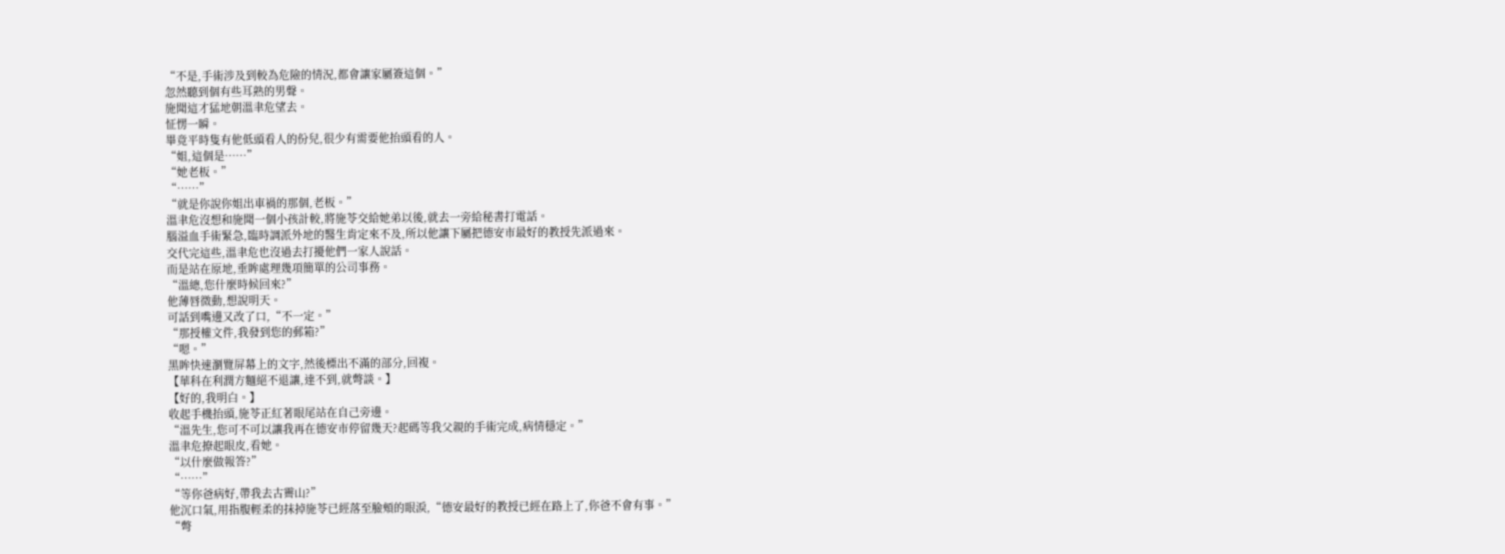“不是,手術涉及到較為危險的情況,都會讓家屬簽這個。”
忽然聽到個有些耳熟的男聲。
施聞這才猛地朝溫聿危望去。
怔愣一瞬。
畢竟平時隻有他低頭看人的份兒,很少有需要他抬頭看的人。
“姐,這個是……”
“她老板。”
“……”
“就是你說你姐出車禍的那個,老板。”
溫聿危沒想和施聞一個小孩計較,將施苓交給她弟以後,就去一旁給秘書打電話。
腦溢血手術緊急,臨時調派外地的醫生肯定來不及,所以他讓下屬把德安市最好的教授先派過來。
交代完這些,溫聿危也沒過去打擾他們一家人說話。
而是站在原地,垂眸處理幾項簡單的公司事務。
“溫總,您什麼時候回來?”
他薄唇微動,想說明天。
可話到嘴邊又改了口,“不一定。”
“那授權文件,我發到您的郵箱?”
“嗯。”
黑眸快速瀏覽屏幕上的文字,然後標出不滿的部分,回複。
【華科在利潤方麵絕不退讓,達不到,就彆談。】
【好的,我明白。】
收起手機抬頭,施苓正紅著眼尾站在自己旁邊。
“溫先生,您可不可以讓我再在德安市停留幾天?起碼等我父親的手術完成,病情穩定。”
溫聿危撩起眼皮,看她。
“以什麼做報答?”
“……”
“等你爸病好,帶我去古霽山?”
他沉口氣,用指腹輕柔的抹掉施苓已經落至臉頰的眼淚,“德安最好的教授已經在路上了,你爸不會有事。”
“彆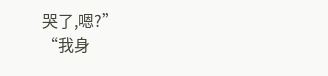哭了,嗯?”
“我身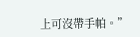上可沒帶手帕。”